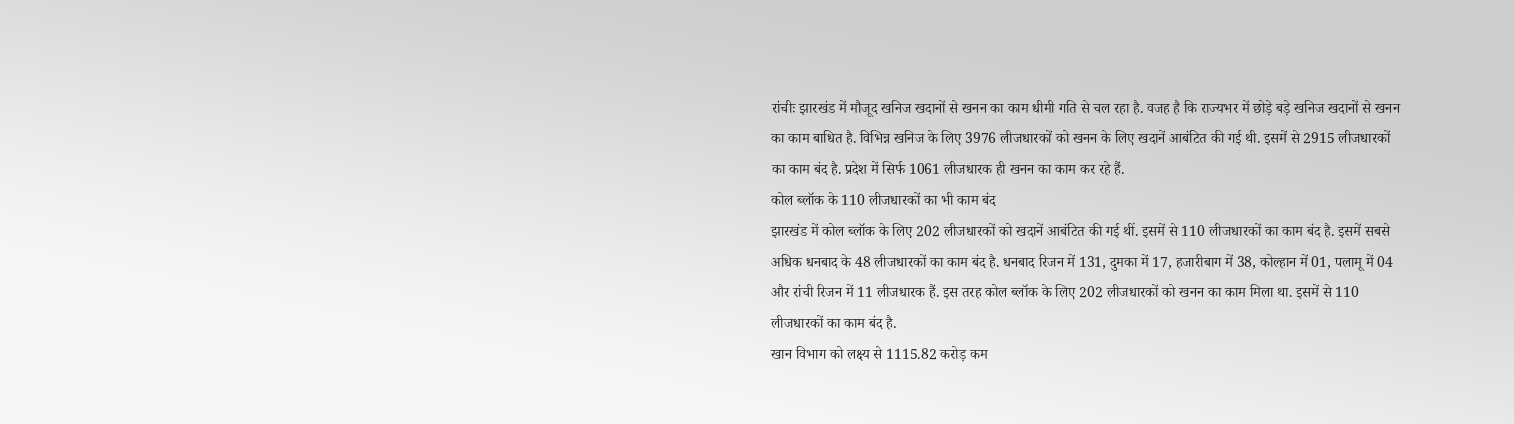रांचीः झारखंड में मौजूद खनिज खदानों से खनन का काम धीमी गति से चल रहा है. वजह है कि राज्यभर में छोड़े बड़े खनिज खदानों से खनन का काम बाधित है. विभिन्न खनिज के लिए 3976 लीजधारकों को खनन के लिए खदानें आबंटित की गई थी. इसमें से 2915 लीजधारकों का काम बंद है. प्रदेश में सिर्फ 1061 लीजधारक ही खनन का काम कर रहे हैं.
कोल ब्लॉक के 110 लीजधारकों का भी काम बंद
झारखंड में कोल ब्लॉक के लिए 202 लीजधारकों को खदानें आबंटित की गई थीं. इसमें से 110 लीजधारकों का काम बंद है. इसमें सबसे अधिक धनबाद के 48 लीजधारकों का काम बंद है. धनबाद रिजन में 131, दुमका में 17, हजारीबाग में 38, कोल्हान में 01, पलामू में 04 और रांची रिजन में 11 लीजधारक हैं. इस तरह कोल ब्लॉक के लिए 202 लीजधारकों को खनन का काम मिला था. इसमें से 110 लीजधारकों का काम बंद है.
खान विभाग को लक्ष्य से 1115.82 करोड़ कम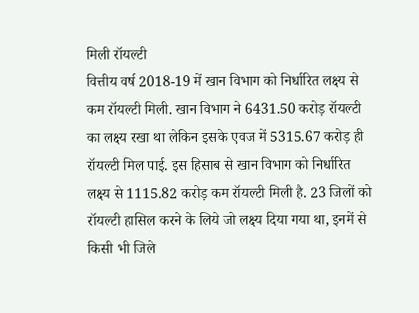मिली रॉयल्टी
वित्तीय वर्ष 2018-19 में खान विभाग को निर्धारित लक्ष्य से कम रॉयल्टी मिली. खान विभाग ने 6431.50 करोड़ रॉयल्टी का लक्ष्य रखा था लेकिन इसके एवज में 5315.67 करोड़ ही रॉयल्टी मिल पाई. इस हिसाब से खान विभाग को निर्धारित लक्ष्य से 1115.82 करोड़ कम रॉयल्टी मिली है. 23 जिलों को रॉयल्टी हासिल करने के लिये जो लक्ष्य दिया गया था, इनमें से किसी भी जिले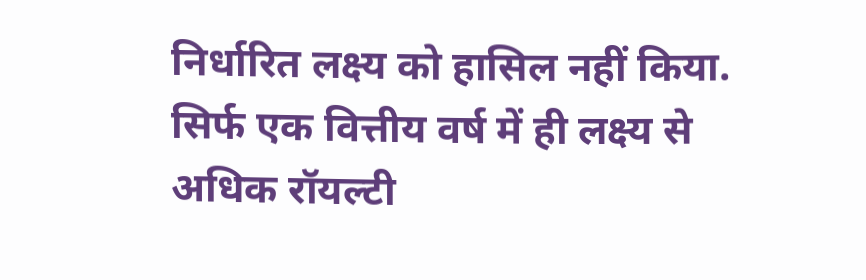निर्धारित लक्ष्य को हासिल नहीं किया.
सिर्फ एक वित्तीय वर्ष में ही लक्ष्य से अधिक रॉयल्टी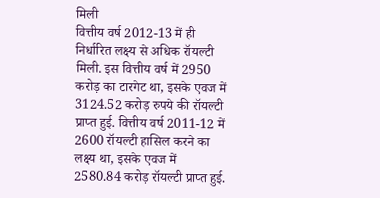मिली
वित्तीय वर्ष 2012-13 में ही निर्धारित लक्ष्य से अधिक रॉयल्टी मिली. इस वित्तीय वर्ष में 2950 करोड़ का टारगेट था, इसके एवज में 3124.52 करोड़ रुपये की रॉयल्टी प्राप्त हुई. वित्तीय वर्ष 2011-12 में 2600 रॉयल्टी हासिल करने का लक्ष्य था, इसके एवज में 2580.84 करोड़ रॉयल्टी प्राप्त हुई.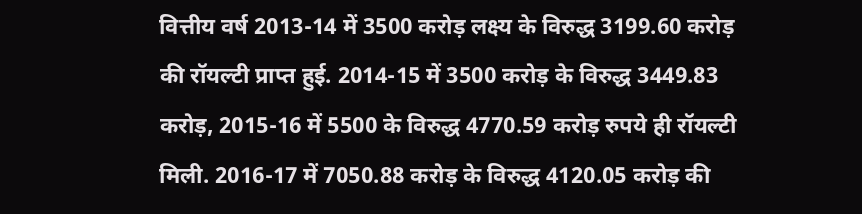वित्तीय वर्ष 2013-14 में 3500 करोड़ लक्ष्य के विरुद्ध 3199.60 करोड़ की रॉयल्टी प्राप्त हुई. 2014-15 में 3500 करोड़ के विरुद्ध 3449.83 करोड़, 2015-16 में 5500 के विरुद्ध 4770.59 करोड़ रुपये ही रॉयल्टी मिली. 2016-17 में 7050.88 करोड़ के विरुद्ध 4120.05 करोड़ की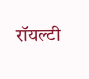रॉयल्टी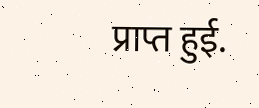प्राप्त हुई.